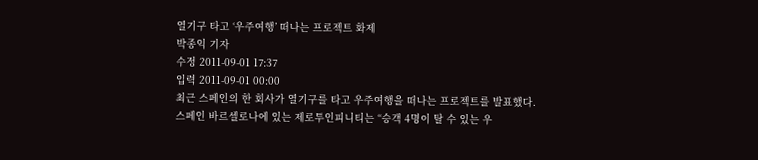열기구 타고 ‘우주여행’ 떠나는 프로젝트 화제
박종익 기자
수정 2011-09-01 17:37
입력 2011-09-01 00:00
최근 스페인의 한 회사가 열기구를 타고 우주여행을 떠나는 프로젝트를 발표했다.
스페인 바르셀로나에 있는 제로투인피니티는 “승객 4명이 탈 수 있는 우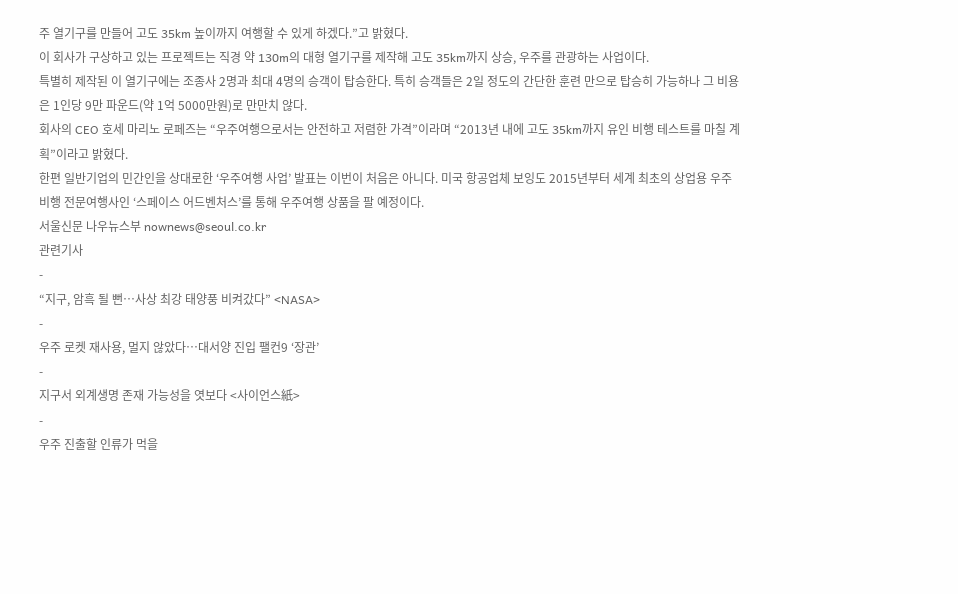주 열기구를 만들어 고도 35km 높이까지 여행할 수 있게 하겠다.”고 밝혔다.
이 회사가 구상하고 있는 프로젝트는 직경 약 130m의 대형 열기구를 제작해 고도 35km까지 상승, 우주를 관광하는 사업이다.
특별히 제작된 이 열기구에는 조종사 2명과 최대 4명의 승객이 탑승한다. 특히 승객들은 2일 정도의 간단한 훈련 만으로 탑승히 가능하나 그 비용은 1인당 9만 파운드(약 1억 5000만원)로 만만치 않다.
회사의 CEO 호세 마리노 로페즈는 “우주여행으로서는 안전하고 저렴한 가격”이라며 “2013년 내에 고도 35km까지 유인 비행 테스트를 마칠 계획”이라고 밝혔다.
한편 일반기업의 민간인을 상대로한 ‘우주여행 사업’ 발표는 이번이 처음은 아니다. 미국 항공업체 보잉도 2015년부터 세계 최초의 상업용 우주비행 전문여행사인 ‘스페이스 어드벤처스’를 통해 우주여행 상품을 팔 예정이다.
서울신문 나우뉴스부 nownews@seoul.co.kr
관련기사
-
“지구, 암흑 될 뻔…사상 최강 태양풍 비켜갔다” <NASA>
-
우주 로켓 재사용, 멀지 않았다…대서양 진입 팰컨9 ‘장관’
-
지구서 외계생명 존재 가능성을 엿보다 <사이언스紙>
-
우주 진출할 인류가 먹을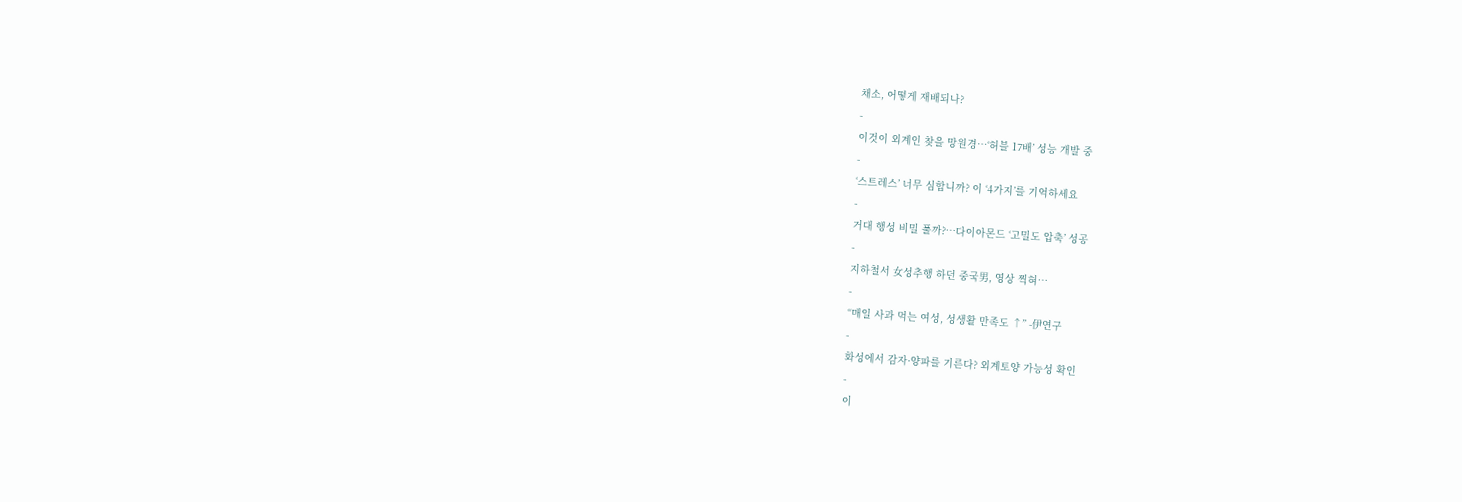채소, 어떻게 재배되나?
-
이것이 외계인 찾을 망원경…‘허블 17배’ 성능 개발 중
-
‘스트레스’ 너무 심합니까? 이 ‘4가지’를 기억하세요
-
거대 행성 비밀 풀까?…다이아몬드 ‘고밀도 압축’ 성공
-
지하철서 女성추행 하던 중국男, 영상 찍혀…
-
“매일 사과 먹는 여성, 성생활 만족도 ↑” -伊연구
-
화성에서 감자·양파를 기른다? 외계토양 가능성 확인
-
이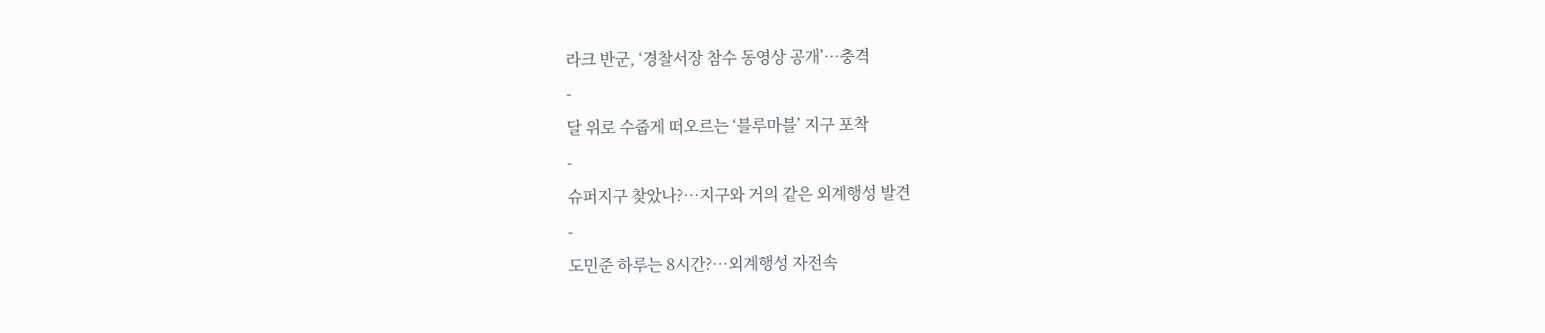라크 반군, ‘경찰서장 참수 동영상 공개’…충격
-
달 위로 수줍게 떠오르는 ‘블루마블’ 지구 포착
-
슈퍼지구 찾았나?…지구와 거의 같은 외계행성 발견
-
도민준 하루는 8시간?…외계행성 자전속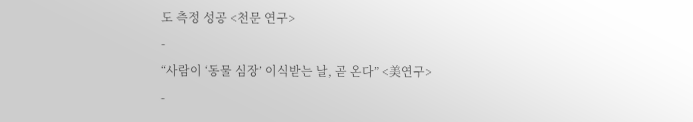도 측정 성공 <천문 연구>
-
“사람이 ‘동물 심장’ 이식받는 날, 곧 온다” <美연구>
-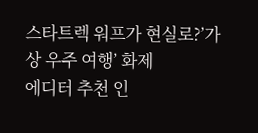스타트렉 워프가 현실로?’가상 우주 여행’ 화제
에디터 추천 인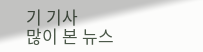기 기사
많이 본 뉴스